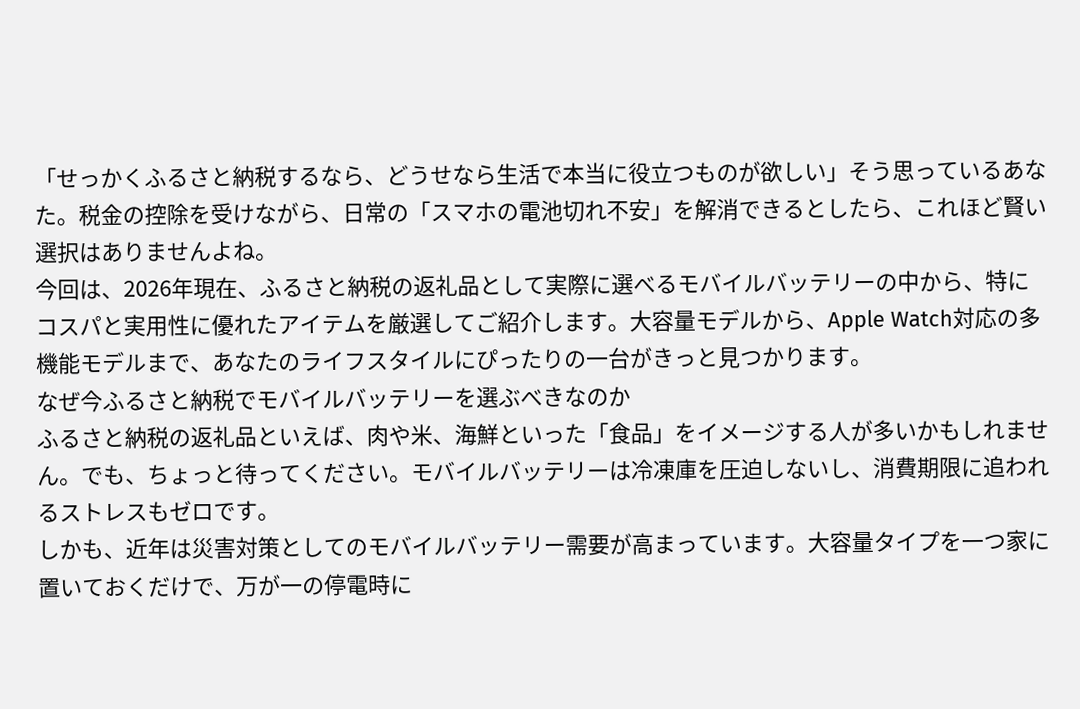「せっかくふるさと納税するなら、どうせなら生活で本当に役立つものが欲しい」そう思っているあなた。税金の控除を受けながら、日常の「スマホの電池切れ不安」を解消できるとしたら、これほど賢い選択はありませんよね。
今回は、2026年現在、ふるさと納税の返礼品として実際に選べるモバイルバッテリーの中から、特にコスパと実用性に優れたアイテムを厳選してご紹介します。大容量モデルから、Apple Watch対応の多機能モデルまで、あなたのライフスタイルにぴったりの一台がきっと見つかります。
なぜ今ふるさと納税でモバイルバッテリーを選ぶべきなのか
ふるさと納税の返礼品といえば、肉や米、海鮮といった「食品」をイメージする人が多いかもしれません。でも、ちょっと待ってください。モバイルバッテリーは冷凍庫を圧迫しないし、消費期限に追われるストレスもゼロです。
しかも、近年は災害対策としてのモバイルバッテリー需要が高まっています。大容量タイプを一つ家に置いておくだけで、万が一の停電時に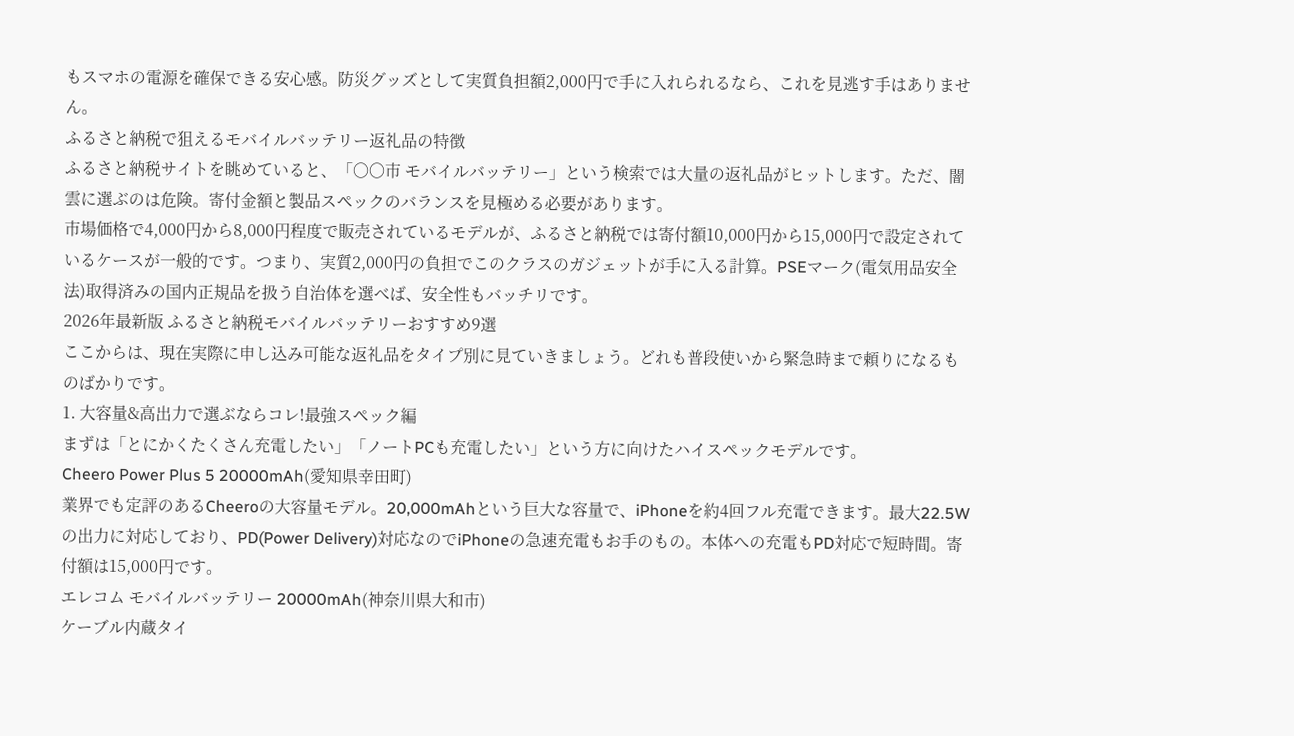もスマホの電源を確保できる安心感。防災グッズとして実質負担額2,000円で手に入れられるなら、これを見逃す手はありません。
ふるさと納税で狙えるモバイルバッテリー返礼品の特徴
ふるさと納税サイトを眺めていると、「〇〇市 モバイルバッテリー」という検索では大量の返礼品がヒットします。ただ、闇雲に選ぶのは危険。寄付金額と製品スペックのバランスを見極める必要があります。
市場価格で4,000円から8,000円程度で販売されているモデルが、ふるさと納税では寄付額10,000円から15,000円で設定されているケースが一般的です。つまり、実質2,000円の負担でこのクラスのガジェットが手に入る計算。PSEマーク(電気用品安全法)取得済みの国内正規品を扱う自治体を選べば、安全性もバッチリです。
2026年最新版 ふるさと納税モバイルバッテリーおすすめ9選
ここからは、現在実際に申し込み可能な返礼品をタイプ別に見ていきましょう。どれも普段使いから緊急時まで頼りになるものばかりです。
1. 大容量&高出力で選ぶならコレ!最強スペック編
まずは「とにかくたくさん充電したい」「ノートPCも充電したい」という方に向けたハイスペックモデルです。
Cheero Power Plus 5 20000mAh(愛知県幸田町)
業界でも定評のあるCheeroの大容量モデル。20,000mAhという巨大な容量で、iPhoneを約4回フル充電できます。最大22.5Wの出力に対応しており、PD(Power Delivery)対応なのでiPhoneの急速充電もお手のもの。本体への充電もPD対応で短時間。寄付額は15,000円です。
エレコム モバイルバッテリー 20000mAh(神奈川県大和市)
ケーブル内蔵タイ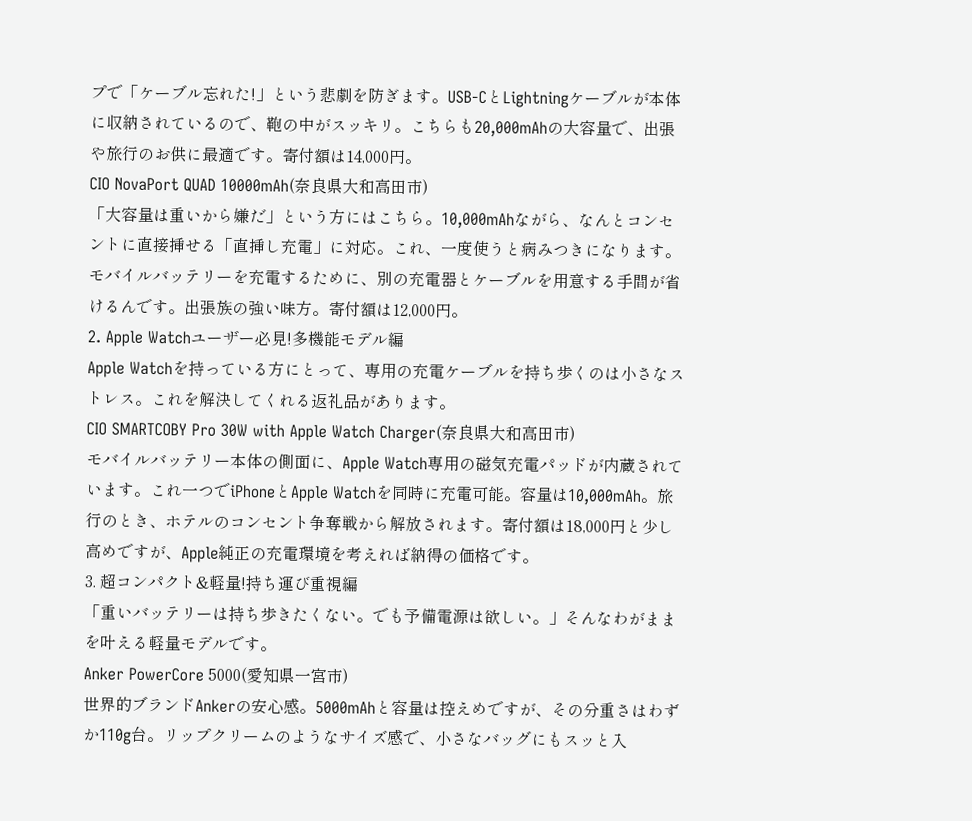プで「ケーブル忘れた!」という悲劇を防ぎます。USB-CとLightningケーブルが本体に収納されているので、鞄の中がスッキリ。こちらも20,000mAhの大容量で、出張や旅行のお供に最適です。寄付額は14,000円。
CIO NovaPort QUAD 10000mAh(奈良県大和高田市)
「大容量は重いから嫌だ」という方にはこちら。10,000mAhながら、なんとコンセントに直接挿せる「直挿し充電」に対応。これ、一度使うと病みつきになります。モバイルバッテリーを充電するために、別の充電器とケーブルを用意する手間が省けるんです。出張族の強い味方。寄付額は12,000円。
2. Apple Watchユーザー必見!多機能モデル編
Apple Watchを持っている方にとって、専用の充電ケーブルを持ち歩くのは小さなストレス。これを解決してくれる返礼品があります。
CIO SMARTCOBY Pro 30W with Apple Watch Charger(奈良県大和高田市)
モバイルバッテリー本体の側面に、Apple Watch専用の磁気充電パッドが内蔵されています。これ一つでiPhoneとApple Watchを同時に充電可能。容量は10,000mAh。旅行のとき、ホテルのコンセント争奪戦から解放されます。寄付額は18,000円と少し高めですが、Apple純正の充電環境を考えれば納得の価格です。
3. 超コンパクト&軽量!持ち運び重視編
「重いバッテリーは持ち歩きたくない。でも予備電源は欲しい。」そんなわがままを叶える軽量モデルです。
Anker PowerCore 5000(愛知県一宮市)
世界的ブランドAnkerの安心感。5000mAhと容量は控えめですが、その分重さはわずか110g台。リップクリームのようなサイズ感で、小さなバッグにもスッと入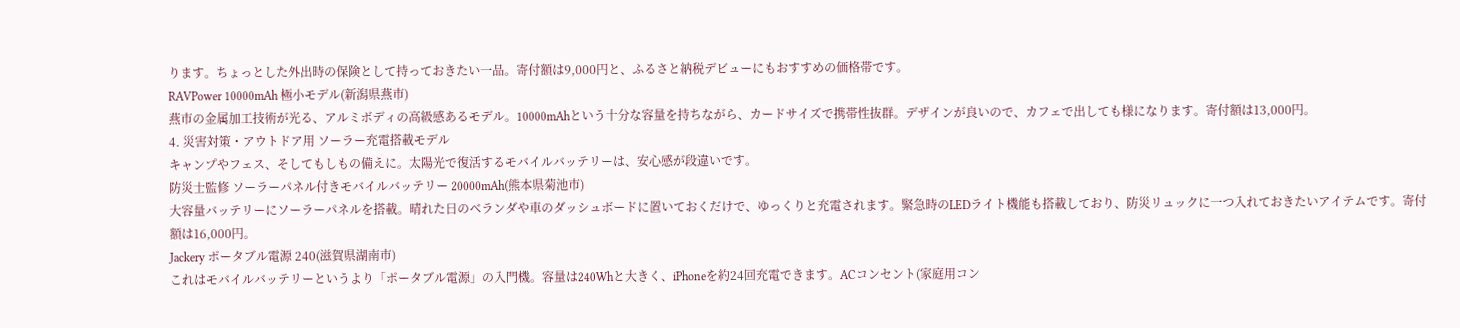ります。ちょっとした外出時の保険として持っておきたい一品。寄付額は9,000円と、ふるさと納税デビューにもおすすめの価格帯です。
RAVPower 10000mAh 極小モデル(新潟県燕市)
燕市の金属加工技術が光る、アルミボディの高級感あるモデル。10000mAhという十分な容量を持ちながら、カードサイズで携帯性抜群。デザインが良いので、カフェで出しても様になります。寄付額は13,000円。
4. 災害対策・アウトドア用 ソーラー充電搭載モデル
キャンプやフェス、そしてもしもの備えに。太陽光で復活するモバイルバッテリーは、安心感が段違いです。
防災士監修 ソーラーパネル付きモバイルバッテリー 20000mAh(熊本県菊池市)
大容量バッテリーにソーラーパネルを搭載。晴れた日のベランダや車のダッシュボードに置いておくだけで、ゆっくりと充電されます。緊急時のLEDライト機能も搭載しており、防災リュックに一つ入れておきたいアイテムです。寄付額は16,000円。
Jackery ポータブル電源 240(滋賀県湖南市)
これはモバイルバッテリーというより「ポータブル電源」の入門機。容量は240Whと大きく、iPhoneを約24回充電できます。ACコンセント(家庭用コン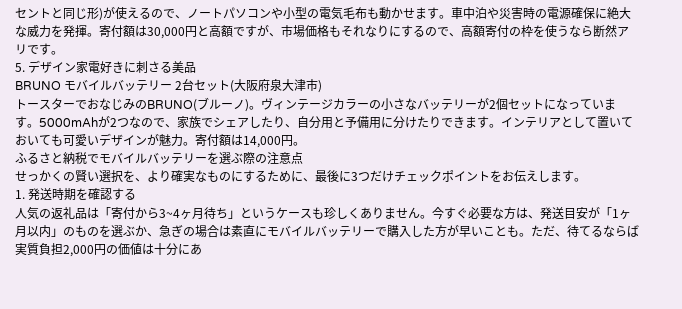セントと同じ形)が使えるので、ノートパソコンや小型の電気毛布も動かせます。車中泊や災害時の電源確保に絶大な威力を発揮。寄付額は30,000円と高額ですが、市場価格もそれなりにするので、高額寄付の枠を使うなら断然アリです。
5. デザイン家電好きに刺さる美品
BRUNO モバイルバッテリー 2台セット(大阪府泉大津市)
トースターでおなじみのBRUNO(ブルーノ)。ヴィンテージカラーの小さなバッテリーが2個セットになっています。5000mAhが2つなので、家族でシェアしたり、自分用と予備用に分けたりできます。インテリアとして置いておいても可愛いデザインが魅力。寄付額は14,000円。
ふるさと納税でモバイルバッテリーを選ぶ際の注意点
せっかくの賢い選択を、より確実なものにするために、最後に3つだけチェックポイントをお伝えします。
1. 発送時期を確認する
人気の返礼品は「寄付から3~4ヶ月待ち」というケースも珍しくありません。今すぐ必要な方は、発送目安が「1ヶ月以内」のものを選ぶか、急ぎの場合は素直にモバイルバッテリーで購入した方が早いことも。ただ、待てるならば実質負担2,000円の価値は十分にあ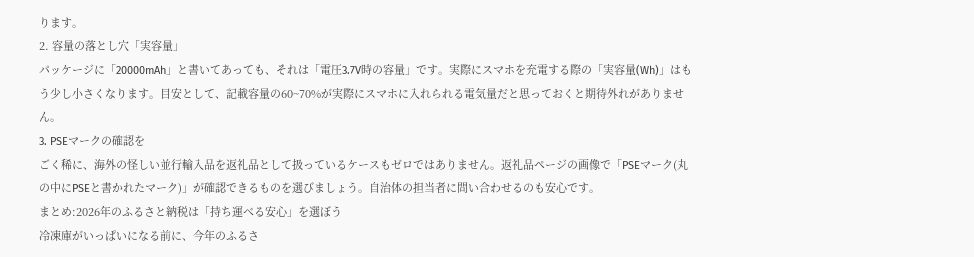ります。
2. 容量の落とし穴「実容量」
パッケージに「20000mAh」と書いてあっても、それは「電圧3.7V時の容量」です。実際にスマホを充電する際の「実容量(Wh)」はもう少し小さくなります。目安として、記載容量の60~70%が実際にスマホに入れられる電気量だと思っておくと期待外れがありません。
3. PSEマークの確認を
ごく稀に、海外の怪しい並行輸入品を返礼品として扱っているケースもゼロではありません。返礼品ページの画像で「PSEマーク(丸の中にPSEと書かれたマーク)」が確認できるものを選びましょう。自治体の担当者に問い合わせるのも安心です。
まとめ:2026年のふるさと納税は「持ち運べる安心」を選ぼう
冷凍庫がいっぱいになる前に、今年のふるさ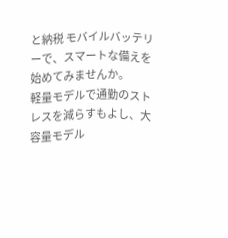と納税 モバイルバッテリーで、スマートな備えを始めてみませんか。
軽量モデルで通勤のストレスを減らすもよし、大容量モデル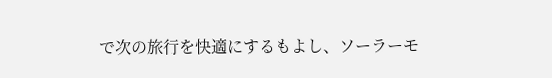で次の旅行を快適にするもよし、ソーラーモ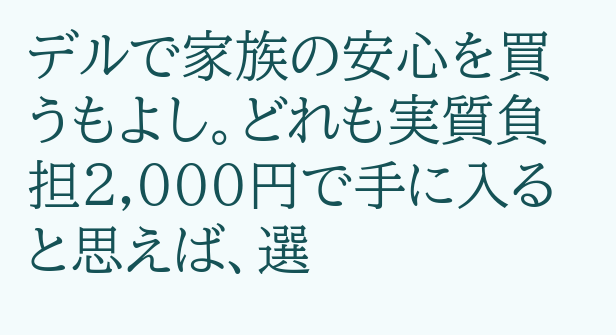デルで家族の安心を買うもよし。どれも実質負担2,000円で手に入ると思えば、選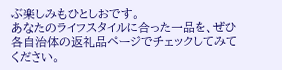ぶ楽しみもひとしおです。
あなたのライフスタイルに合った一品を、ぜひ各自治体の返礼品ページでチェックしてみてください。